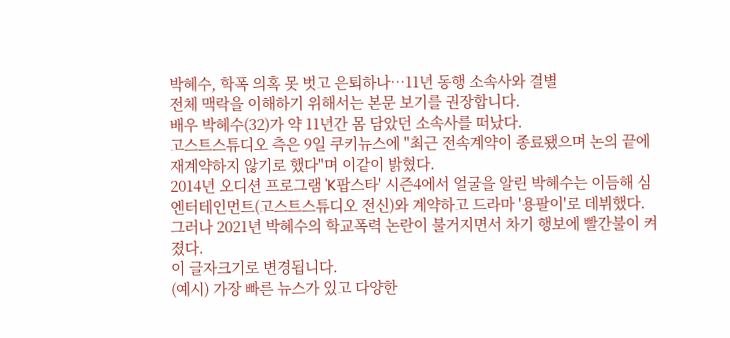박혜수, 학폭 의혹 못 벗고 은퇴하나…11년 동행 소속사와 결별
전체 맥락을 이해하기 위해서는 본문 보기를 권장합니다.
배우 박혜수(32)가 약 11년간 몸 담았던 소속사를 떠났다.
고스트스튜디오 측은 9일 쿠키뉴스에 "최근 전속계약이 종료됐으며 논의 끝에 재계약하지 않기로 했다"며 이같이 밝혔다.
2014년 오디션 프로그램 'K팝스타' 시즌4에서 얼굴을 알린 박혜수는 이듬해 심엔터테인먼트(고스트스튜디오 전신)와 계약하고 드라마 '용팔이'로 데뷔했다.
그러나 2021년 박혜수의 학교폭력 논란이 불거지면서 차기 행보에 빨간불이 켜졌다.
이 글자크기로 변경됩니다.
(예시) 가장 빠른 뉴스가 있고 다양한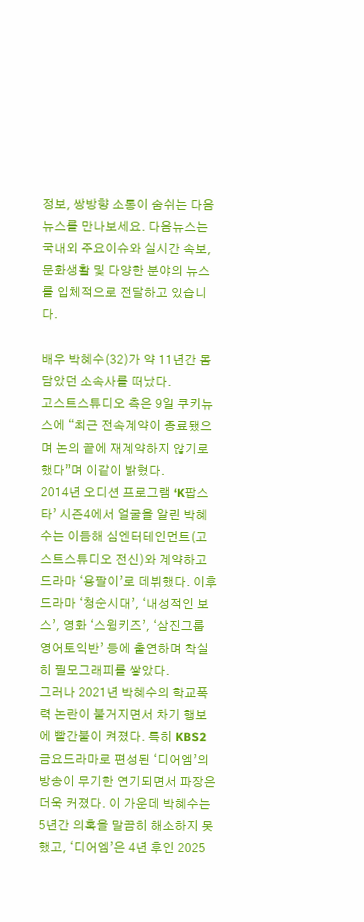정보, 쌍방향 소통이 숨쉬는 다음뉴스를 만나보세요. 다음뉴스는 국내외 주요이슈와 실시간 속보, 문화생활 및 다양한 분야의 뉴스를 입체적으로 전달하고 있습니다.

배우 박혜수(32)가 약 11년간 몸 담았던 소속사를 떠났다.
고스트스튜디오 측은 9일 쿠키뉴스에 “최근 전속계약이 종료됐으며 논의 끝에 재계약하지 않기로 했다”며 이같이 밝혔다.
2014년 오디션 프로그램 ‘K팝스타’ 시즌4에서 얼굴을 알린 박혜수는 이듬해 심엔터테인먼트(고스트스튜디오 전신)와 계약하고 드라마 ‘용팔이’로 데뷔했다. 이후 드라마 ‘청순시대’, ‘내성적인 보스’, 영화 ‘스윙키즈’, ‘삼진그룹 영어토익반’ 등에 출연하며 착실히 필모그래피를 쌓았다.
그러나 2021년 박혜수의 학교폭력 논란이 불거지면서 차기 행보에 빨간불이 켜졌다. 특히 KBS2 금요드라마로 편성된 ‘디어엠’의 방송이 무기한 연기되면서 파장은 더욱 커졌다. 이 가운데 박혜수는 5년간 의혹을 말끔히 해소하지 못했고, ‘디어엠’은 4년 후인 2025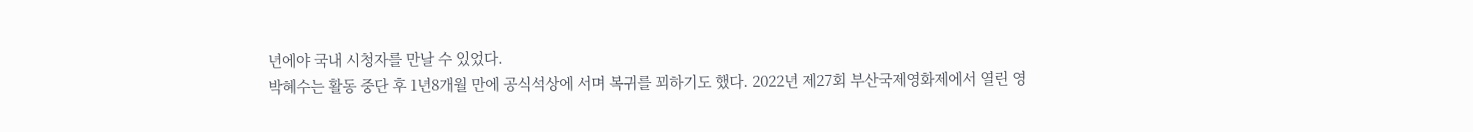년에야 국내 시청자를 만날 수 있었다.
박혜수는 활동 중단 후 1년8개월 만에 공식석상에 서며 복귀를 꾀하기도 했다. 2022년 제27회 부산국제영화제에서 열린 영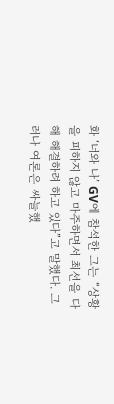화 ‘너와 나’ GV에 참석한 그는 “상황을 피하지 않고 마주하면서 최선을 다해 해결하려 하고 있다”고 말했다. 그러나 여론은 싸늘했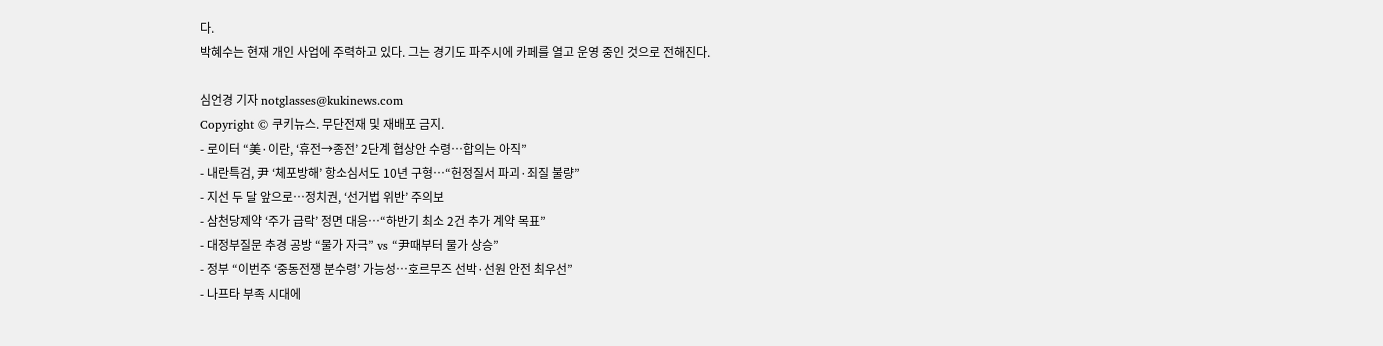다.
박혜수는 현재 개인 사업에 주력하고 있다. 그는 경기도 파주시에 카페를 열고 운영 중인 것으로 전해진다.

심언경 기자 notglasses@kukinews.com
Copyright © 쿠키뉴스. 무단전재 및 재배포 금지.
- 로이터 “美·이란, ‘휴전→종전’ 2단계 협상안 수령…합의는 아직”
- 내란특검, 尹 ‘체포방해’ 항소심서도 10년 구형…“헌정질서 파괴·죄질 불량”
- 지선 두 달 앞으로…정치권, ‘선거법 위반’ 주의보
- 삼천당제약 ‘주가 급락’ 정면 대응…“하반기 최소 2건 추가 계약 목표”
- 대정부질문 추경 공방 “물가 자극” vs “尹때부터 물가 상승”
- 정부 “이번주 ‘중동전쟁 분수령’ 가능성…호르무즈 선박·선원 안전 최우선”
- 나프타 부족 시대에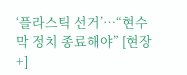‘플라스틱 선거’…“현수막 정치 종료해야” [현장+]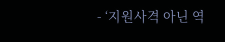- ‘지원사격 아닌 역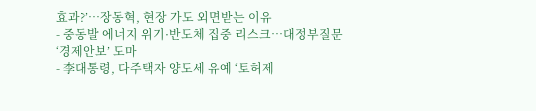효과?’…장동혁, 현장 가도 외면받는 이유
- 중동발 에너지 위기·반도체 집중 리스크…대정부질문 ‘경제안보’ 도마
- 李대통령, 다주택자 양도세 유예 ‘토허제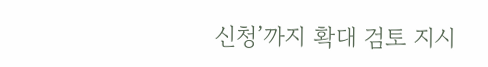신청’까지 확대 검토 지시